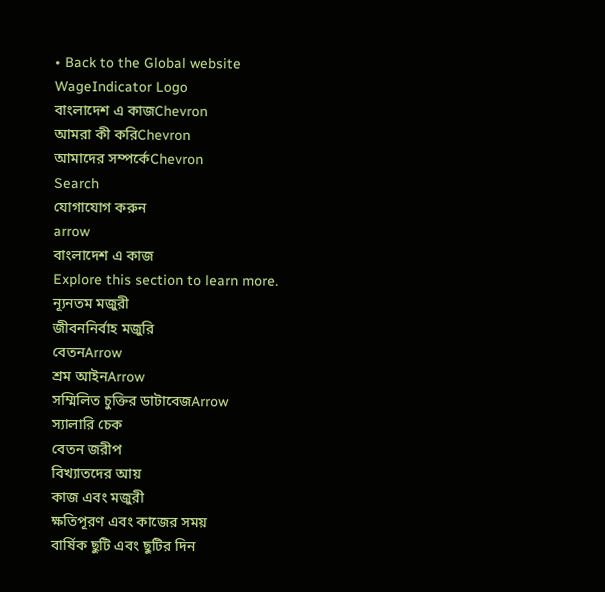• Back to the Global website
WageIndicator Logo
বাংলাদেশ এ কাজChevron
আমরা কী করিChevron
আমাদের সম্পর্কেChevron
Search
যোগাযোগ করুন
arrow
বাংলাদেশ এ কাজ
Explore this section to learn more.
ন্যূনতম মজুরী
জীবননির্বাহ মজুরি
বেতনArrow
শ্রম আইনArrow
সম্মিলিত চুক্তির ডাটাবেজArrow
স্যালারি চেক
বেতন জরীপ
বিখ্যাতদের আয়
কাজ এবং মজুরী
ক্ষতিপূরণ এবং কাজের সময়
বার্ষিক ছুটি এবং ছুটির দিন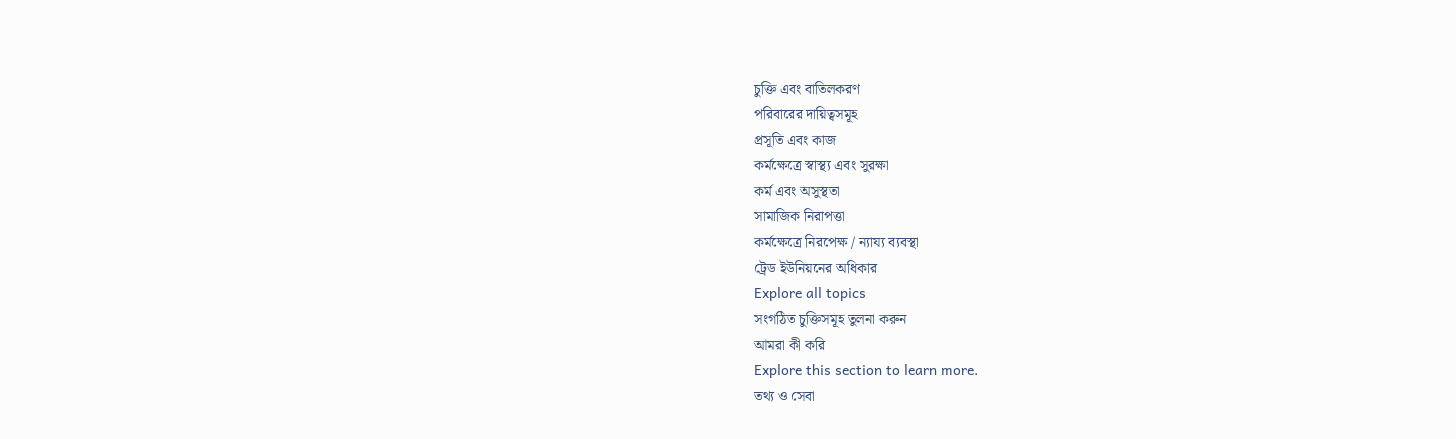চুক্তি এবং বাতিলকরণ
পরিবারের দায়িত্বসমূহ
প্রসূতি এবং কাজ
কর্মক্ষেত্রে স্বাস্থ্য এবং সুরক্ষা
কর্ম এবং অসুস্থতা
সামাজিক নিরাপত্তা
কর্মক্ষেত্রে নিরপেক্ষ / ন্যায্য ব্যবস্থা
ট্রেড ইউনিয়নের অধিকার
Explore all topics
সংগঠিত চুক্তিসমূহ তুলনা করুন
আমরা কী করি
Explore this section to learn more.
তথ্য ও সেবা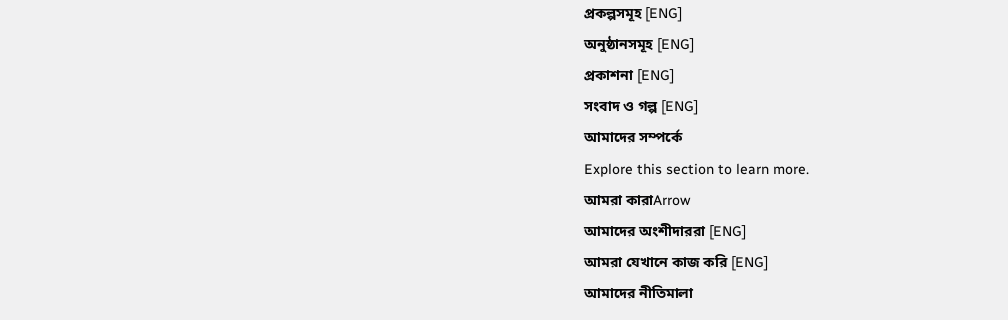প্রকল্পসমূহ [ENG]
অনুষ্ঠানসমূহ [ENG]
প্রকাশনা [ENG]
সংবাদ ও গল্প [ENG]
আমাদের সম্পর্কে
Explore this section to learn more.
আমরা কারাArrow
আমাদের অংশীদাররা [ENG]
আমরা যেখানে কাজ করি [ENG]
আমাদের নীতিমালা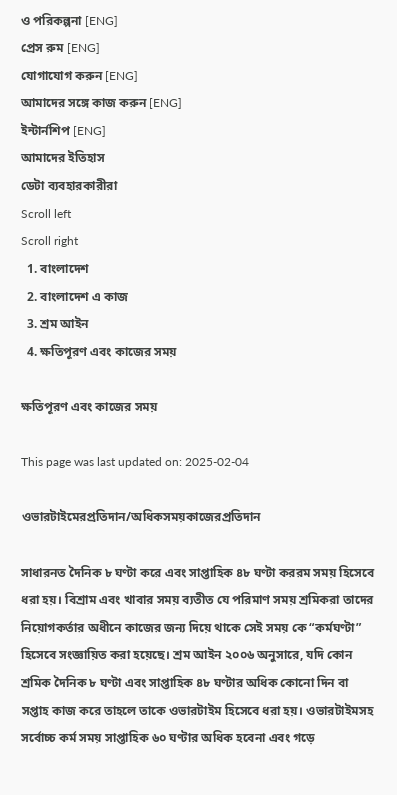ও পরিকল্পনা [ENG]
প্রেস রুম [ENG]
যোগাযোগ করুন [ENG]
আমাদের সঙ্গে কাজ করুন [ENG]
ইন্টার্নশিপ [ENG]
আমাদের ইতিহাস
ডেটা ব্যবহারকারীরা
Scroll left
Scroll right
  1. বাংলাদেশ
  2. বাংলাদেশ এ কাজ
  3. শ্রম আইন
  4. ক্ষতিপূরণ এবং কাজের সময়

ক্ষতিপূরণ এবং কাজের সময়

This page was last updated on: 2025-02-04

ওভারটাইমেরপ্রতিদান/অধিকসময়কাজেরপ্রতিদান

সাধারনত দৈনিক ৮ ঘণ্টা করে এবং সাপ্তাহিক ৪৮ ঘণ্টা কররম সময় হিসেবে ধরা হয়। বিশ্রাম এবং খাবার সময় ব্যতীত যে পরিমাণ সময় শ্রমিকরা তাদের নিয়োগকর্তার অধীনে কাজের জন্য দিয়ে থাকে সেই সময় কে “কর্মঘণ্টা” হিসেবে সংজ্ঞায়িত করা হয়েছে। শ্রম আইন ২০০৬ অনুসারে, যদি কোন শ্রমিক দৈনিক ৮ ঘণ্টা এবং সাপ্তাহিক ৪৮ ঘণ্টার অধিক কোনো দিন বা সপ্তাহ কাজ করে তাহলে তাকে ওভারটাইম হিসেবে ধরা হয়। ওভারটাইমসহ সর্বোচ্চ কর্ম সময় সাপ্তাহিক ৬০ ঘণ্টার অধিক হবেনা এবং গড়ে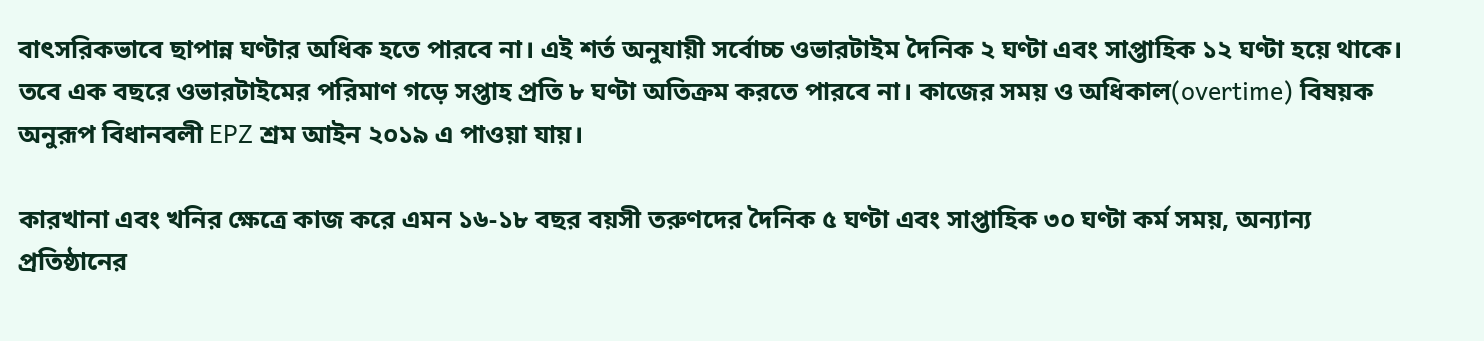বাৎসরিকভাবে ছাপান্ন ঘণ্টার অধিক হতে পারবে না। এই শর্ত অনুযায়ী সর্বোচ্চ ওভারটাইম দৈনিক ২ ঘণ্টা এবং সাপ্তাহিক ১২ ঘণ্টা হয়ে থাকে। তবে এক বছরে ওভারটাইমের পরিমাণ গড়ে সপ্তাহ প্রতি ৮ ঘণ্টা অতিক্রম করতে পারবে না। কাজের সময় ও অধিকাল(overtime) বিষয়ক অনুরূপ বিধানবলী EPZ শ্রম আইন ২০১৯ এ পাওয়া যায়।

কারখানা এবং খনির ক্ষেত্রে কাজ করে এমন ১৬-১৮ বছর বয়সী তরুণদের দৈনিক ৫ ঘণ্টা এবং সাপ্তাহিক ৩০ ঘণ্টা কর্ম সময়, অন্যান্য প্রতিষ্ঠানের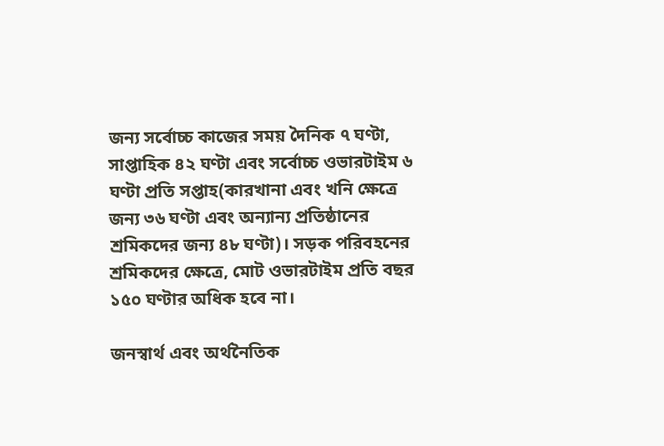জন্য সর্বোচ্চ কাজের সময় দৈনিক ৭ ঘণ্টা, সাপ্তাহিক ৪২ ঘণ্টা এবং সর্বোচ্চ ওভারটাইম ৬ ঘণ্টা প্রতি সপ্তাহ(কারখানা এবং খনি ক্ষেত্রে জন্য ৩৬ ঘণ্টা এবং অন্যান্য প্রতিষ্ঠানের শ্রমিকদের জন্য ৪৮ ঘণ্টা)। সড়ক পরিবহনের শ্রমিকদের ক্ষেত্রে, মোট ওভারটাইম প্রতি বছর ১৫০ ঘণ্টার অধিক হবে না।

জনস্বার্থ এবং অর্থনৈতিক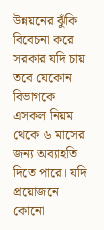উন্নয়নের ঝুঁকি বিবেচনা করে সরকার যদি চায় তবে যেকোন বিভাগকে এসকল নিয়ম থেকে ৬ মাসের জন্য অব্যাহতি দিতে পারে। যদি প্রয়োজনে কোনো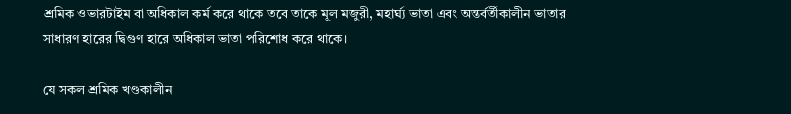শ্রমিক ওভারটাইম বা অধিকাল কর্ম করে থাকে তবে তাকে মূল মজুরী, মহার্ঘ্য ভাতা এবং অন্তর্বর্তীকালীন ভাতার সাধারণ হারের দ্বিগুণ হারে অধিকাল ভাতা পরিশোধ করে থাকে।

যে সকল শ্রমিক খণ্ডকালীন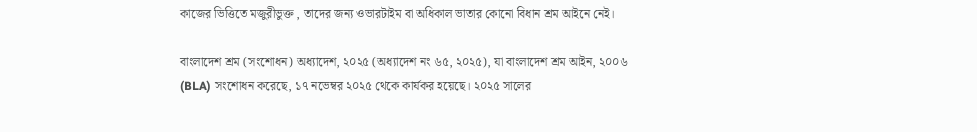কাজের ভিত্তিতে মজুরীভুক্ত , তাদের জন্য ওভারটাইম বা অধিকাল ভাতার কোনো বিধান শ্রম আইনে নেই।

বাংলাদেশ শ্রম (সংশোধন) অধ্যাদেশ, ২০২৫ (অধ্যাদেশ নং ৬৫, ২০২৫), যা বাংলাদেশ শ্রম আইন, ২০০৬ (BLA) সংশোধন করেছে, ১৭ নভেম্বর ২০২৫ থেকে কার্যকর হয়েছে। ২০২৫ সালের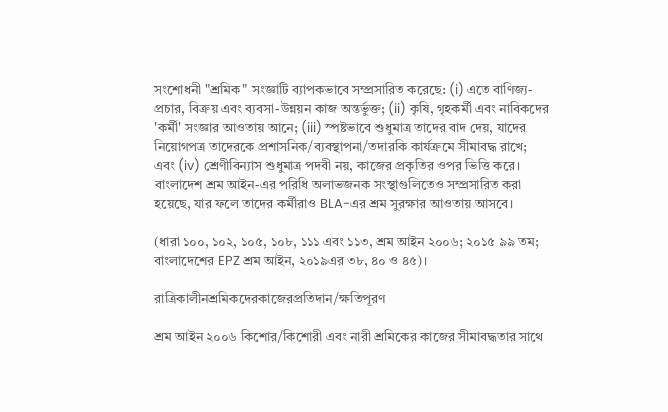সংশোধনী "শ্রমিক" সংজ্ঞাটি ব্যাপকভাবে সম্প্রসারিত করেছে: (i) এতে বাণিজ্য-প্রচার, বিক্রয় এবং ব্যবসা-উন্নয়ন কাজ অন্তর্ভুক্ত; (ii) কৃষি, গৃহকর্মী এবং নাবিকদের 'কর্মী' সংজ্ঞার আওতায় আনে; (iii) স্পষ্টভাবে শুধুমাত্র তাদের বাদ দেয়, যাদের নিয়োগপত্র তাদেরকে প্রশাসনিক/ব্যবস্থাপনা/তদারকি কার্যক্রমে সীমাবদ্ধ রাখে; এবং (iv) শ্রেণীবিন্যাস শুধুমাত্র পদবী নয়, কাজের প্রকৃতির ওপর ভিত্তি করে। বাংলাদেশ শ্রম আইন-এর পরিধি অলাভজনক সংস্থাগুলিতেও সম্প্রসারিত করা হয়েছে, যার ফলে তাদের কর্মীরাও BLA-এর শ্রম সুরক্ষার আওতায় আসবে।

(ধারা ১০০, ১০২, ১০৫, ১০৮, ১১১ এবং ১১৩, শ্রম আইন ২০০৬; ২০১৫ ৯৯ তম; বাংলাদেশের EPZ শ্রম আইন, ২০১৯এর ৩৮, ৪০ ও ৪৫)।

রাত্রিকালীনশ্রমিকদেরকাজেরপ্রতিদান/ক্ষতিপূরণ

শ্রম আইন ২০০৬ কিশোর/কিশোরী এবং নারী শ্রমিকের কাজের সীমাবদ্ধতার সাথে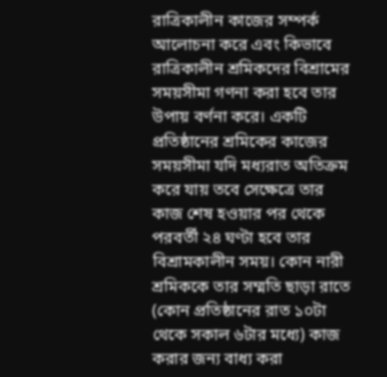রাত্রিকালীন কাজের সম্পর্ক আলোচনা করে এবং কিভাবে রাত্রিকালীন শ্রমিকদের বিশ্রামের সময়সীমা গণনা করা হবে তার উপায় বর্ণনা করে। একটি প্রতিষ্ঠানের শ্রমিকের কাজের সময়সীমা যদি মধ্যরাত অতিক্রম করে যায় তবে সেক্ষেত্রে তার কাজ শেষ হওয়ার পর থেকে পরবর্তী ২৪ ঘণ্টা হবে তার বিশ্রামকালীন সময়। কোন নারী শ্রমিককে তার সম্মতি ছাড়া রাতে (কোন প্রতিষ্ঠানের রাত ১০টা থেকে সকাল ৬টার মধ্যে) কাজ করার জন্য বাধ্য করা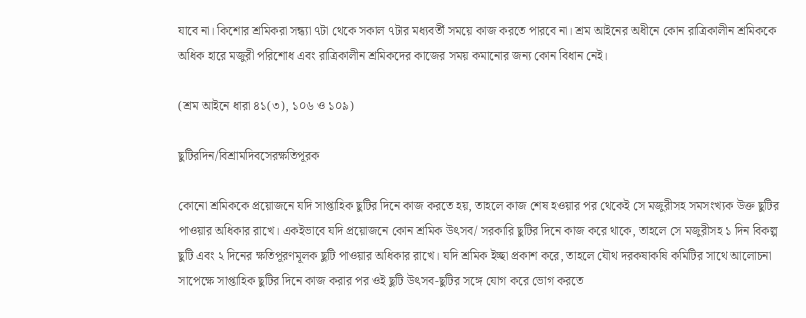যাবে না। কিশোর শ্রমিকরা সন্ধ্যা ৭টা থেকে সকাল ৭টার মধ্যবর্তী সময়ে কাজ করতে পারবে না। শ্রম আইনের অধীনে কোন রাত্রিকালীন শ্রমিককে অধিক হারে মজুরী পরিশোধ এবং রাত্রিকালীন শ্রমিকদের কাজের সময় কমানোর জন্য কোন বিধান নেই।

(শ্রম আইনে ধারা ৪১(৩), ১০৬ ও ১০৯)

ছুটিরদিন/বিশ্রামদিবসেরক্ষতিপূরক

কোনো শ্রমিককে প্রয়োজনে যদি সাপ্তাহিক ছুটির দিনে কাজ করতে হয়, তাহলে কাজ শেষ হওয়ার পর থেকেই সে মজুরীসহ সমসংখ্যক উক্ত ছুটির পাওয়ার অধিকার রাখে। একইভাবে যদি প্রয়োজনে কোন শ্রমিক উৎসব/ সরকারি ছুটির দিনে কাজ করে থাকে, তাহলে সে মজুরীসহ ১ দিন বিকল্প ছুটি এবং ২ দিনের ক্ষতিপূরণমূলক ছুটি পাওয়ার অধিকার রাখে। যদি শ্রমিক ইচ্ছা প্রকাশ করে, তাহলে যৌথ দরকষাকষি কমিটির সাথে আলোচনা সাপেক্ষে সাপ্তাহিক ছুটির দিনে কাজ করার পর ওই ছুটি উৎসব-ছুটির সঙ্গে যোগ করে ভোগ করতে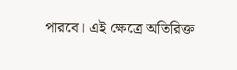পারবে। এই ক্ষেত্রে অতিরিক্ত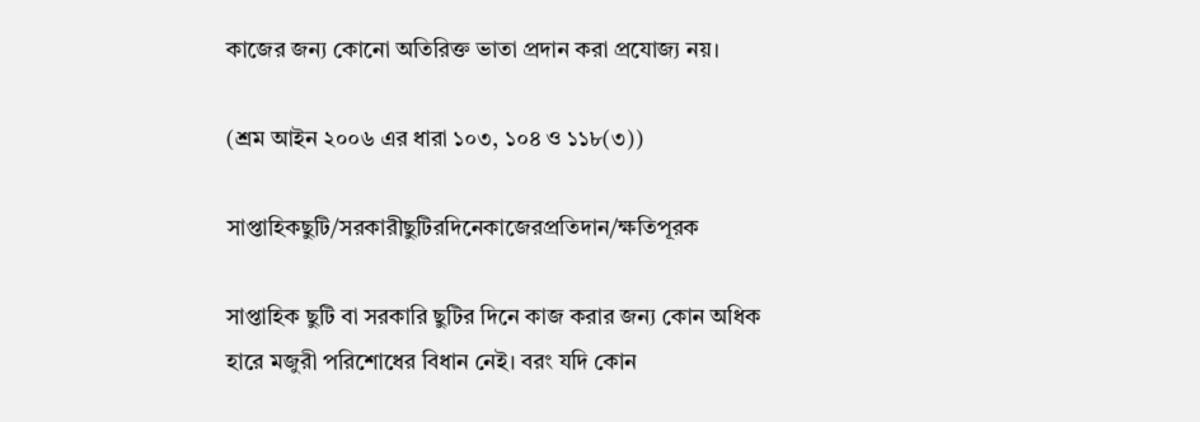কাজের জন্য কোনো অতিরিক্ত ভাতা প্রদান করা প্রযোজ্য নয়।

(শ্রম আইন ২০০৬ এর ধারা ১০৩, ১০৪ ও ১১৮(৩))

সাপ্তাহিকছুটি/সরকারীছুটিরদিনেকাজেরপ্রতিদান/ক্ষতিপূরক

সাপ্তাহিক ছুটি বা সরকারি ছুটির দিনে কাজ করার জন্য কোন অধিক হারে মজুরী পরিশোধের বিধান নেই। বরং যদি কোন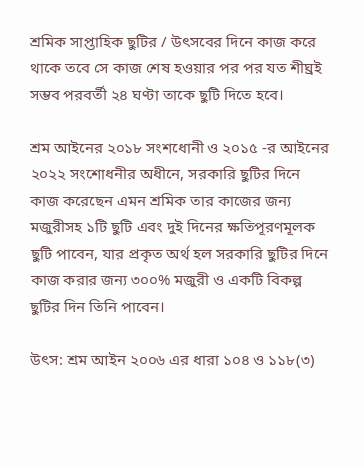শ্রমিক সাপ্তাহিক ছুটির / উৎসবের দিনে কাজ করে থাকে তবে সে কাজ শেষ হওয়ার পর পর যত শীঘ্রই সম্ভব পরবর্তী ২৪ ঘণ্টা তাকে ছুটি দিতে হবে।

শ্রম আইনের ২০১৮ সংশধোনী ও ২০১৫ -র আইনের ২০২২ সংশোধনীর অধীনে, সরকারি ছুটির দিনে কাজ করেছেন এমন শ্রমিক তার কাজের জন্য মজুরীসহ ১টি ছুটি এবং দুই দিনের ক্ষতিপূরণমূলক ছুটি পাবেন, যার প্রকৃত অর্থ হল সরকারি ছুটির দিনে কাজ করার জন্য ৩০০% মজুরী ও একটি বিকল্প ছুটির দিন তিনি পাবেন।

উৎস: শ্রম আইন ২০০৬ এর ধারা ১০৪ ও ১১৮(৩)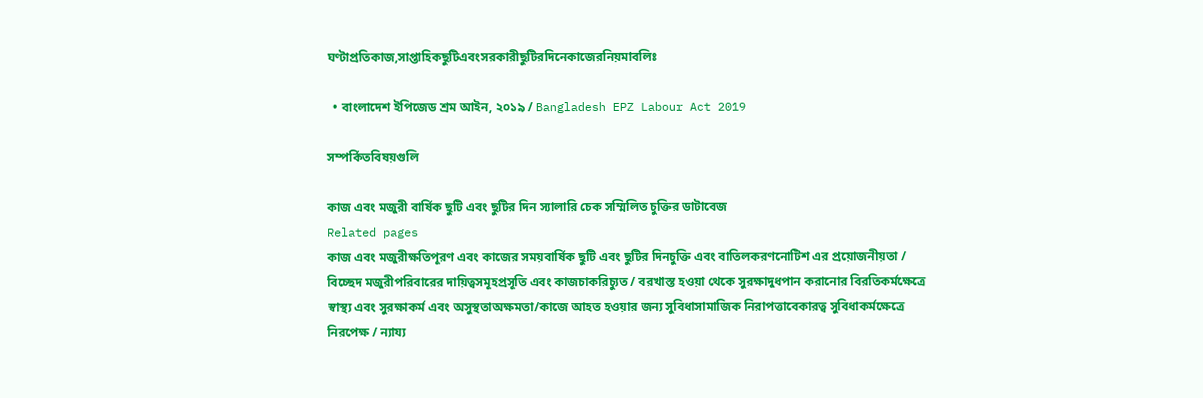ঘণ্টাপ্রতিকাজ,সাপ্তাহিকছুটিএবংসরকারীছুটিরদিনেকাজেরনিয়মাবলিঃ

  • বাংলাদেশ ইপিজেড শ্রম আইন, ২০১৯ / Bangladesh EPZ Labour Act 2019

সম্পর্কিতবিষয়গুলি

কাজ এবং মজুরী বার্ষিক ছুটি এবং ছুটির দিন স্যালারি চেক সম্মিলিত চুক্তির ডাটাবেজ
Related pages
কাজ এবং মজুরীক্ষতিপূরণ এবং কাজের সময়বার্ষিক ছুটি এবং ছুটির দিনচুক্তি এবং বাতিলকরণনোটিশ এর প্রয়োজনীয়তা / বিচ্ছেদ মজুরীপরিবারের দায়িত্বসমূহপ্রসূতি এবং কাজচাকরিচ্যুত / বরখাস্ত হওয়া থেকে সুরক্ষাদুধপান করানোর বিরতিকর্মক্ষেত্রে স্বাস্থ্য এবং সুরক্ষাকর্ম এবং অসুস্থতাঅক্ষমতা/কাজে আহত হওয়ার জন্য সুবিধাসামাজিক নিরাপত্তাবেকারত্ব সুবিধাকর্মক্ষেত্রে নিরপেক্ষ / ন্যায্য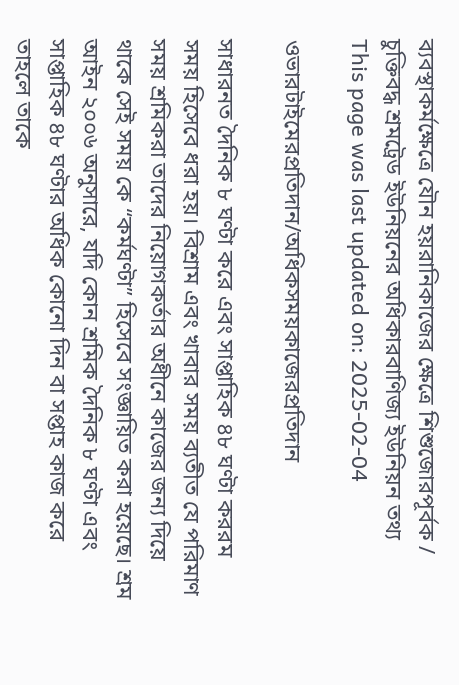ব্যবস্থাকর্মক্ষেত্রে যৌন হয়রানিকাজের ক্ষেত্রে শিশুজোরপূর্বক / চুক্তিবদ্ধ শ্রমট্রেড ইউনিয়নের অধিকারবাণিজ্য ইউনিয়ন তথ্য
This page was last updated on: 2025-02-04

ওভারটাইমেরপ্রতিদান/অধিকসময়কাজেরপ্রতিদান

সাধারনত দৈনিক ৮ ঘণ্টা করে এবং সাপ্তাহিক ৪৮ ঘণ্টা কররম সময় হিসেবে ধরা হয়। বিশ্রাম এবং খাবার সময় ব্যতীত যে পরিমাণ সময় শ্রমিকরা তাদের নিয়োগকর্তার অধীনে কাজের জন্য দিয়ে থাকে সেই সময় কে “কর্মঘণ্টা” হিসেবে সংজ্ঞায়িত করা হয়েছে। শ্রম আইন ২০০৬ অনুসারে, যদি কোন শ্রমিক দৈনিক ৮ ঘণ্টা এবং সাপ্তাহিক ৪৮ ঘণ্টার অধিক কোনো দিন বা সপ্তাহ কাজ করে তাহলে তাকে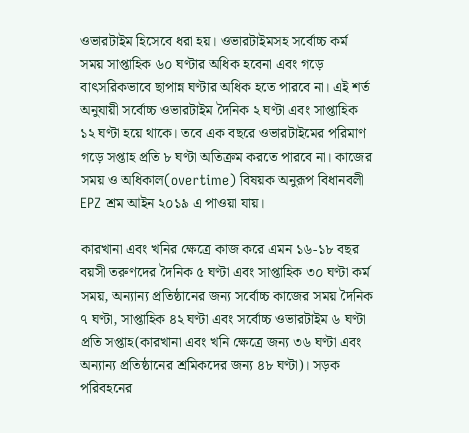ওভারটাইম হিসেবে ধরা হয়। ওভারটাইমসহ সর্বোচ্চ কর্ম সময় সাপ্তাহিক ৬০ ঘণ্টার অধিক হবেনা এবং গড়ে বাৎসরিকভাবে ছাপান্ন ঘণ্টার অধিক হতে পারবে না। এই শর্ত অনুযায়ী সর্বোচ্চ ওভারটাইম দৈনিক ২ ঘণ্টা এবং সাপ্তাহিক ১২ ঘণ্টা হয়ে থাকে। তবে এক বছরে ওভারটাইমের পরিমাণ গড়ে সপ্তাহ প্রতি ৮ ঘণ্টা অতিক্রম করতে পারবে না। কাজের সময় ও অধিকাল(overtime) বিষয়ক অনুরূপ বিধানবলী EPZ শ্রম আইন ২০১৯ এ পাওয়া যায়।

কারখানা এবং খনির ক্ষেত্রে কাজ করে এমন ১৬-১৮ বছর বয়সী তরুণদের দৈনিক ৫ ঘণ্টা এবং সাপ্তাহিক ৩০ ঘণ্টা কর্ম সময়, অন্যান্য প্রতিষ্ঠানের জন্য সর্বোচ্চ কাজের সময় দৈনিক ৭ ঘণ্টা, সাপ্তাহিক ৪২ ঘণ্টা এবং সর্বোচ্চ ওভারটাইম ৬ ঘণ্টা প্রতি সপ্তাহ(কারখানা এবং খনি ক্ষেত্রে জন্য ৩৬ ঘণ্টা এবং অন্যান্য প্রতিষ্ঠানের শ্রমিকদের জন্য ৪৮ ঘণ্টা)। সড়ক পরিবহনের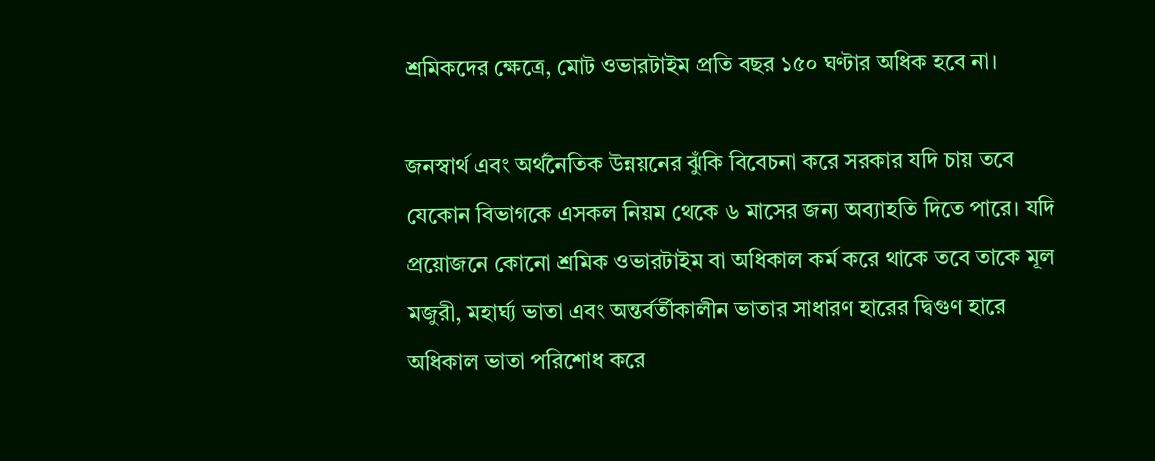শ্রমিকদের ক্ষেত্রে, মোট ওভারটাইম প্রতি বছর ১৫০ ঘণ্টার অধিক হবে না।

জনস্বার্থ এবং অর্থনৈতিক উন্নয়নের ঝুঁকি বিবেচনা করে সরকার যদি চায় তবে যেকোন বিভাগকে এসকল নিয়ম থেকে ৬ মাসের জন্য অব্যাহতি দিতে পারে। যদি প্রয়োজনে কোনো শ্রমিক ওভারটাইম বা অধিকাল কর্ম করে থাকে তবে তাকে মূল মজুরী, মহার্ঘ্য ভাতা এবং অন্তর্বর্তীকালীন ভাতার সাধারণ হারের দ্বিগুণ হারে অধিকাল ভাতা পরিশোধ করে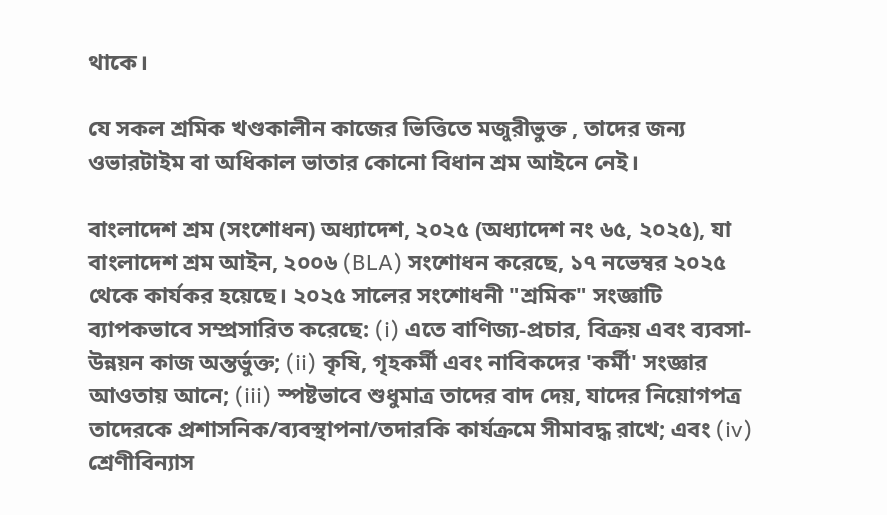থাকে।

যে সকল শ্রমিক খণ্ডকালীন কাজের ভিত্তিতে মজুরীভুক্ত , তাদের জন্য ওভারটাইম বা অধিকাল ভাতার কোনো বিধান শ্রম আইনে নেই।

বাংলাদেশ শ্রম (সংশোধন) অধ্যাদেশ, ২০২৫ (অধ্যাদেশ নং ৬৫, ২০২৫), যা বাংলাদেশ শ্রম আইন, ২০০৬ (BLA) সংশোধন করেছে, ১৭ নভেম্বর ২০২৫ থেকে কার্যকর হয়েছে। ২০২৫ সালের সংশোধনী "শ্রমিক" সংজ্ঞাটি ব্যাপকভাবে সম্প্রসারিত করেছে: (i) এতে বাণিজ্য-প্রচার, বিক্রয় এবং ব্যবসা-উন্নয়ন কাজ অন্তর্ভুক্ত; (ii) কৃষি, গৃহকর্মী এবং নাবিকদের 'কর্মী' সংজ্ঞার আওতায় আনে; (iii) স্পষ্টভাবে শুধুমাত্র তাদের বাদ দেয়, যাদের নিয়োগপত্র তাদেরকে প্রশাসনিক/ব্যবস্থাপনা/তদারকি কার্যক্রমে সীমাবদ্ধ রাখে; এবং (iv) শ্রেণীবিন্যাস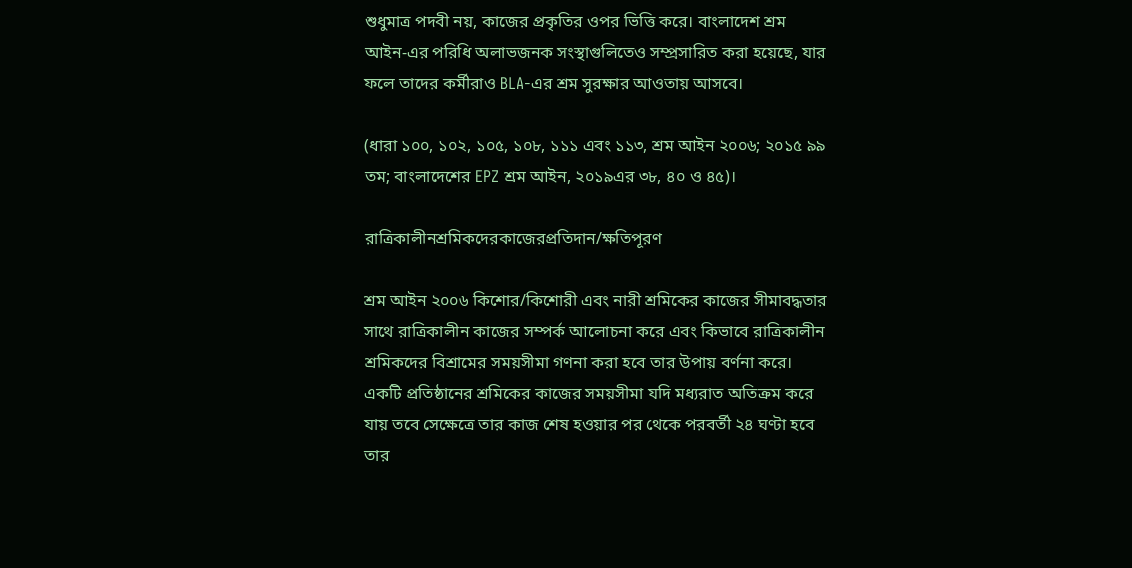শুধুমাত্র পদবী নয়, কাজের প্রকৃতির ওপর ভিত্তি করে। বাংলাদেশ শ্রম আইন-এর পরিধি অলাভজনক সংস্থাগুলিতেও সম্প্রসারিত করা হয়েছে, যার ফলে তাদের কর্মীরাও BLA-এর শ্রম সুরক্ষার আওতায় আসবে।

(ধারা ১০০, ১০২, ১০৫, ১০৮, ১১১ এবং ১১৩, শ্রম আইন ২০০৬; ২০১৫ ৯৯ তম; বাংলাদেশের EPZ শ্রম আইন, ২০১৯এর ৩৮, ৪০ ও ৪৫)।

রাত্রিকালীনশ্রমিকদেরকাজেরপ্রতিদান/ক্ষতিপূরণ

শ্রম আইন ২০০৬ কিশোর/কিশোরী এবং নারী শ্রমিকের কাজের সীমাবদ্ধতার সাথে রাত্রিকালীন কাজের সম্পর্ক আলোচনা করে এবং কিভাবে রাত্রিকালীন শ্রমিকদের বিশ্রামের সময়সীমা গণনা করা হবে তার উপায় বর্ণনা করে। একটি প্রতিষ্ঠানের শ্রমিকের কাজের সময়সীমা যদি মধ্যরাত অতিক্রম করে যায় তবে সেক্ষেত্রে তার কাজ শেষ হওয়ার পর থেকে পরবর্তী ২৪ ঘণ্টা হবে তার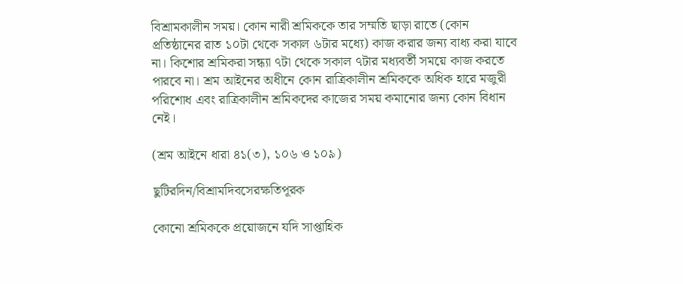বিশ্রামকালীন সময়। কোন নারী শ্রমিককে তার সম্মতি ছাড়া রাতে (কোন প্রতিষ্ঠানের রাত ১০টা থেকে সকাল ৬টার মধ্যে) কাজ করার জন্য বাধ্য করা যাবে না। কিশোর শ্রমিকরা সন্ধ্যা ৭টা থেকে সকাল ৭টার মধ্যবর্তী সময়ে কাজ করতে পারবে না। শ্রম আইনের অধীনে কোন রাত্রিকালীন শ্রমিককে অধিক হারে মজুরী পরিশোধ এবং রাত্রিকালীন শ্রমিকদের কাজের সময় কমানোর জন্য কোন বিধান নেই।

(শ্রম আইনে ধারা ৪১(৩), ১০৬ ও ১০৯)

ছুটিরদিন/বিশ্রামদিবসেরক্ষতিপূরক

কোনো শ্রমিককে প্রয়োজনে যদি সাপ্তাহিক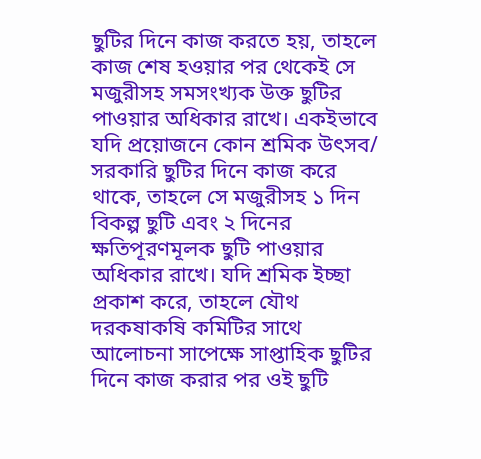ছুটির দিনে কাজ করতে হয়, তাহলে কাজ শেষ হওয়ার পর থেকেই সে মজুরীসহ সমসংখ্যক উক্ত ছুটির পাওয়ার অধিকার রাখে। একইভাবে যদি প্রয়োজনে কোন শ্রমিক উৎসব/ সরকারি ছুটির দিনে কাজ করে থাকে, তাহলে সে মজুরীসহ ১ দিন বিকল্প ছুটি এবং ২ দিনের ক্ষতিপূরণমূলক ছুটি পাওয়ার অধিকার রাখে। যদি শ্রমিক ইচ্ছা প্রকাশ করে, তাহলে যৌথ দরকষাকষি কমিটির সাথে আলোচনা সাপেক্ষে সাপ্তাহিক ছুটির দিনে কাজ করার পর ওই ছুটি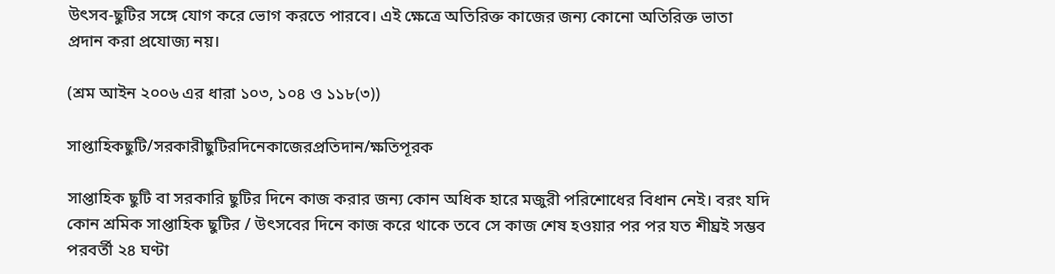উৎসব-ছুটির সঙ্গে যোগ করে ভোগ করতে পারবে। এই ক্ষেত্রে অতিরিক্ত কাজের জন্য কোনো অতিরিক্ত ভাতা প্রদান করা প্রযোজ্য নয়।

(শ্রম আইন ২০০৬ এর ধারা ১০৩, ১০৪ ও ১১৮(৩))

সাপ্তাহিকছুটি/সরকারীছুটিরদিনেকাজেরপ্রতিদান/ক্ষতিপূরক

সাপ্তাহিক ছুটি বা সরকারি ছুটির দিনে কাজ করার জন্য কোন অধিক হারে মজুরী পরিশোধের বিধান নেই। বরং যদি কোন শ্রমিক সাপ্তাহিক ছুটির / উৎসবের দিনে কাজ করে থাকে তবে সে কাজ শেষ হওয়ার পর পর যত শীঘ্রই সম্ভব পরবর্তী ২৪ ঘণ্টা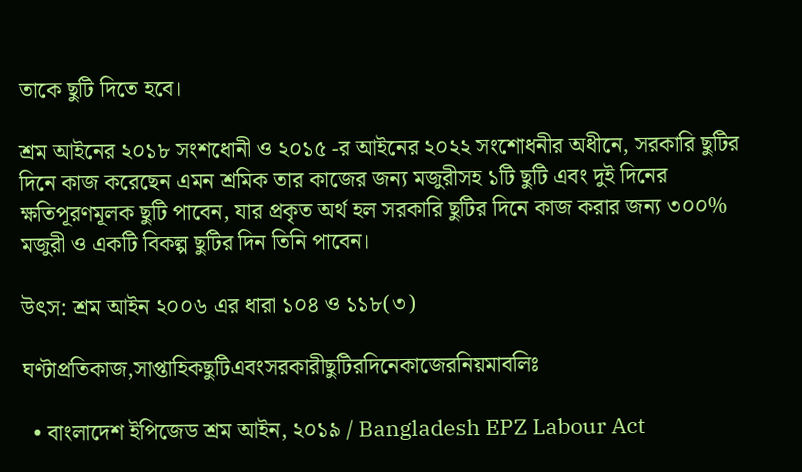তাকে ছুটি দিতে হবে।

শ্রম আইনের ২০১৮ সংশধোনী ও ২০১৫ -র আইনের ২০২২ সংশোধনীর অধীনে, সরকারি ছুটির দিনে কাজ করেছেন এমন শ্রমিক তার কাজের জন্য মজুরীসহ ১টি ছুটি এবং দুই দিনের ক্ষতিপূরণমূলক ছুটি পাবেন, যার প্রকৃত অর্থ হল সরকারি ছুটির দিনে কাজ করার জন্য ৩০০% মজুরী ও একটি বিকল্প ছুটির দিন তিনি পাবেন।

উৎস: শ্রম আইন ২০০৬ এর ধারা ১০৪ ও ১১৮(৩)

ঘণ্টাপ্রতিকাজ,সাপ্তাহিকছুটিএবংসরকারীছুটিরদিনেকাজেরনিয়মাবলিঃ

  • বাংলাদেশ ইপিজেড শ্রম আইন, ২০১৯ / Bangladesh EPZ Labour Act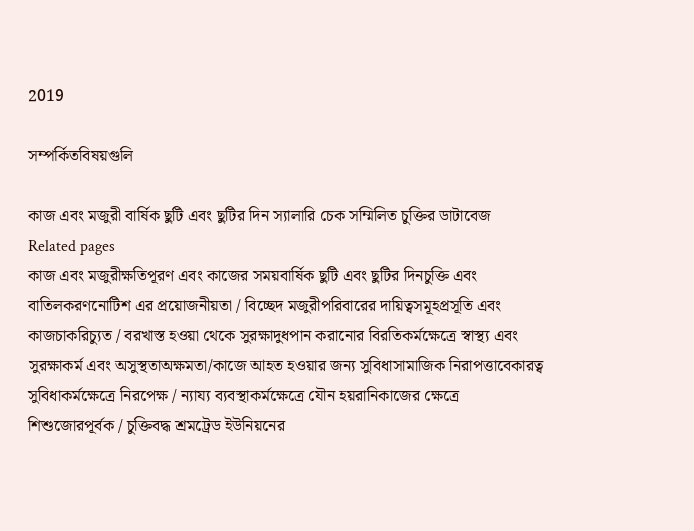2019

সম্পর্কিতবিষয়গুলি

কাজ এবং মজুরী বার্ষিক ছুটি এবং ছুটির দিন স্যালারি চেক সম্মিলিত চুক্তির ডাটাবেজ
Related pages
কাজ এবং মজুরীক্ষতিপূরণ এবং কাজের সময়বার্ষিক ছুটি এবং ছুটির দিনচুক্তি এবং বাতিলকরণনোটিশ এর প্রয়োজনীয়তা / বিচ্ছেদ মজুরীপরিবারের দায়িত্বসমূহপ্রসূতি এবং কাজচাকরিচ্যুত / বরখাস্ত হওয়া থেকে সুরক্ষাদুধপান করানোর বিরতিকর্মক্ষেত্রে স্বাস্থ্য এবং সুরক্ষাকর্ম এবং অসুস্থতাঅক্ষমতা/কাজে আহত হওয়ার জন্য সুবিধাসামাজিক নিরাপত্তাবেকারত্ব সুবিধাকর্মক্ষেত্রে নিরপেক্ষ / ন্যায্য ব্যবস্থাকর্মক্ষেত্রে যৌন হয়রানিকাজের ক্ষেত্রে শিশুজোরপূর্বক / চুক্তিবদ্ধ শ্রমট্রেড ইউনিয়নের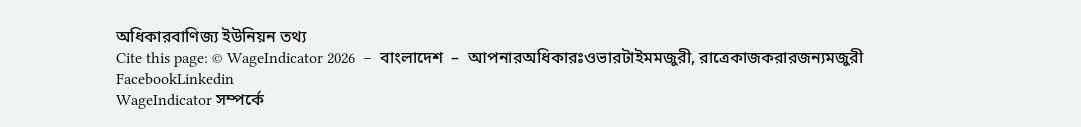অধিকারবাণিজ্য ইউনিয়ন তথ্য
Cite this page: © WageIndicator 2026  –  বাংলাদেশ  –  আপনারঅধিকারঃওভারটাইমমজুরী, রাত্রেকাজকরারজন্যমজুরী
FacebookLinkedin
WageIndicator সম্পর্কে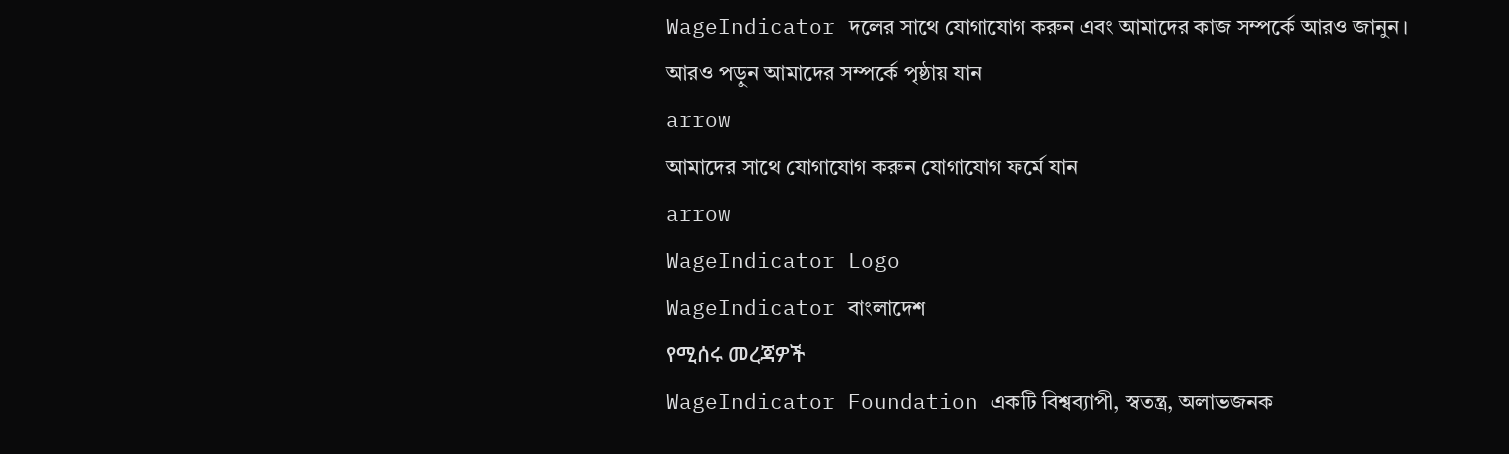WageIndicator দলের সাথে যোগাযোগ করুন এবং আমাদের কাজ সম্পর্কে আরও জানুন।
আরও পড়ুন আমাদের সম্পর্কে পৃষ্ঠায় যান
arrow
আমাদের সাথে যোগাযোগ করুন যোগাযোগ ফর্মে যান
arrow
WageIndicator Logo
WageIndicator বাংলাদেশ
የሚሰሩ መረጃዎች
WageIndicator Foundation একটি বিশ্বব্যাপী, স্বতন্ত্র, অলাভজনক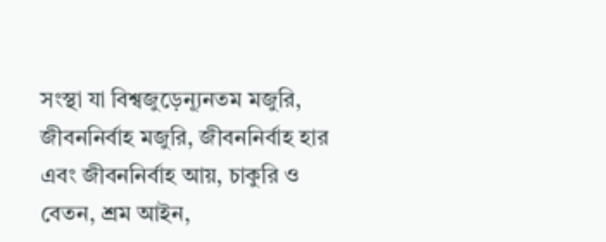সংস্থা যা বিশ্বজুড়েন্যূনতম মজুরি, জীবননির্বাহ মজুরি, জীবননির্বাহ হার এবং জীবননির্বাহ আয়, চাকুরি ও বেতন, শ্রম আইন,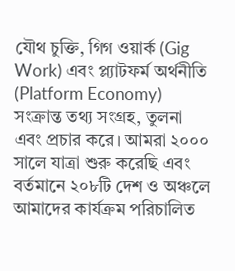যৌথ চুক্তি, গিগ ওয়ার্ক (Gig Work) এবং প্ল্যাটফর্ম অর্থনীতি (Platform Economy) সংক্রান্ত তথ্য সংগ্রহ, তুলনা এবং প্রচার করে। আমরা ২০০০ সালে যাত্রা শুরু করেছি এবং বর্তমানে ২০৮টি দেশ ও অঞ্চলে আমাদের কার্যক্রম পরিচালিত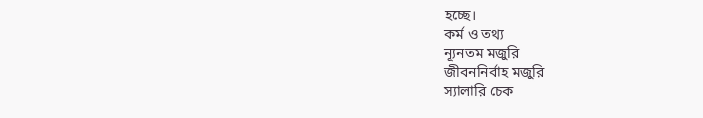হচ্ছে।
কর্ম ও তথ্য
ন্যূনতম মজুরি
জীবননির্বাহ মজুরি
স্যালারি চেক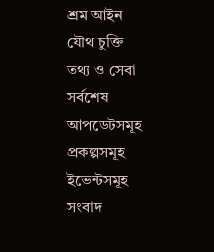শ্রম আইন
যৌথ চুক্তি
তথ্য ও সেবা
সর্বশেষ আপডেটসমূহ
প্রকল্পসমূহ
ইভেন্টসমূহ
সংবাদ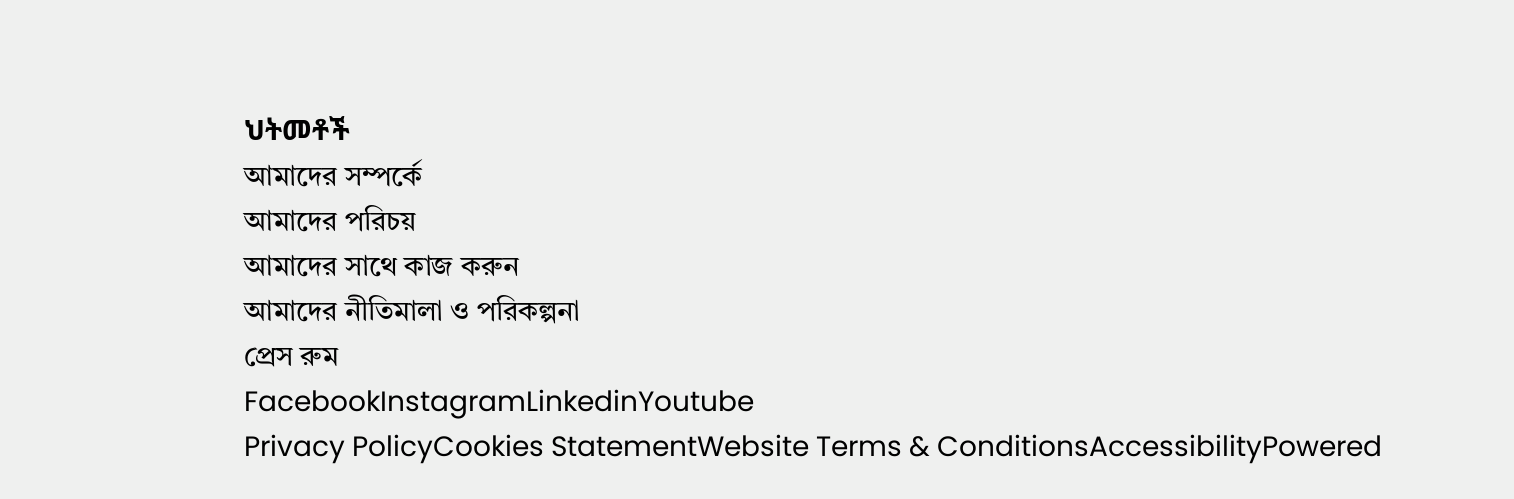ህትመቶች
আমাদের সম্পর্কে
আমাদের পরিচয়
আমাদের সাথে কাজ করুন
আমাদের নীতিমালা ও পরিকল্পনা
প্রেস রুম
FacebookInstagramLinkedinYoutube
Privacy PolicyCookies StatementWebsite Terms & ConditionsAccessibilityPowered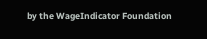by the WageIndicator Foundation